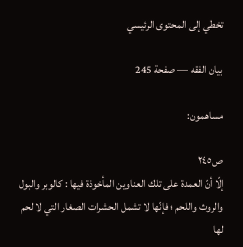تخطي إلى المحتوى الرئيسي

بيان الفقه — صفحة 245

مساهمون:

ص٢٤٥
إلّا أنّ العمدة على تلك العناوين المأخوذة فيها : كالوبر والبول والروث واللحم ؛ فإنّها لا تشمل الحشرات الصغار التي لا لحم لها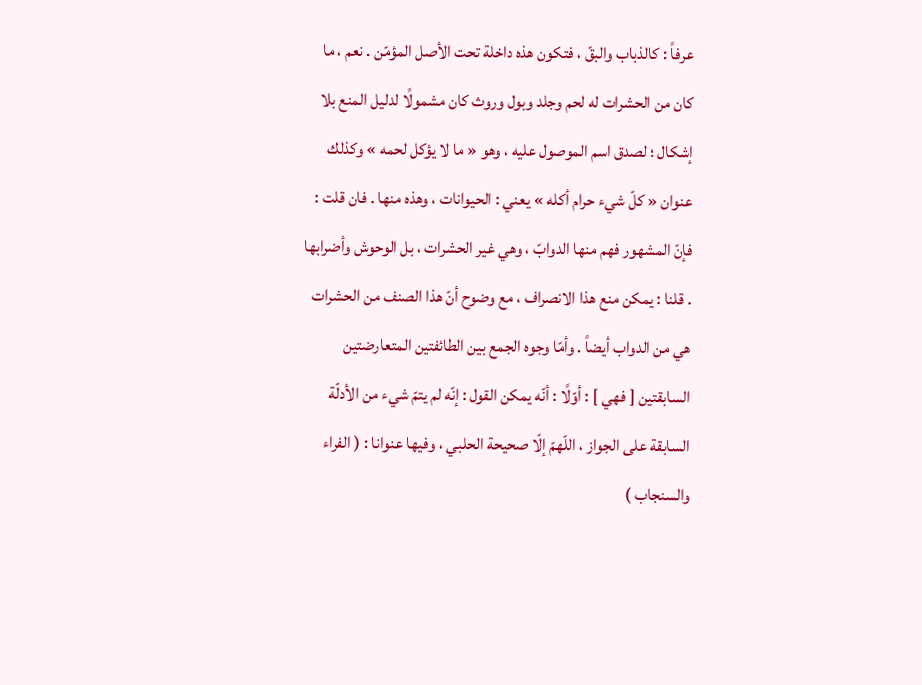عرفاً : كالذباب والبقّ ، فتكون هذه داخلة تحت الأصل المؤمّن . نعم ، ما كان من الحشرات له لحم وجلد وبول وروث كان مشمولًا لدليل المنع بلا إشكال ؛ لصدق اسم الموصول عليه ، وهو « ما لا يؤكل لحمه » وكذلك عنوان « كلّ شيء حرام أكله » يعني : الحيوانات ، وهذه منها . فان قلت : فإنّ المشهور فهم منها الدوابّ ، وهي غير الحشرات ، بل الوحوش وأضرابها . قلنا : يمكن منع هذا الانصراف ، مع وضوح أنّ هذا الصنف من الحشرات هي من الدواب أيضاً . وأمّا وجوه الجمع بين الطائفتين المتعارضتين السابقتين [ فهي ] : أوّلًا : أنّه يمكن القول : إنّه لم يتمّ شيء من الأدلّة السابقة على الجواز ، اللّهمّ إلّا صحيحة الحلبي ، وفيها عنوانا : ( الفراء والسنجاب )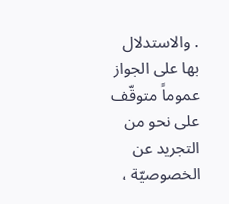. والاستدلال بها على الجواز عموماً متوقّف على نحو من التجريد عن الخصوصيّة ،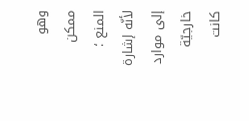وهو ممكن المنع ؛ لأنّه إشارة إلى موارد خارجيّة كانت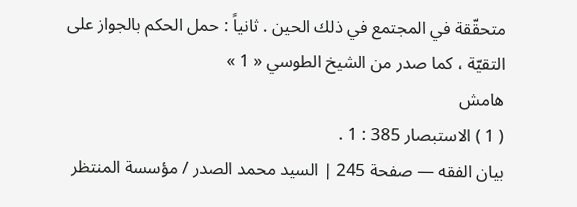متحقّقة في المجتمع في ذلك الحين . ثانياً : حمل الحكم بالجواز على التقيّة ، كما صدر من الشيخ الطوسي « 1 »
هامش
( 1 ) الاستبصار 385 : 1 .
بيان الفقه — صفحة 245 | السيد محمد الصدر / مؤسسة المنتظر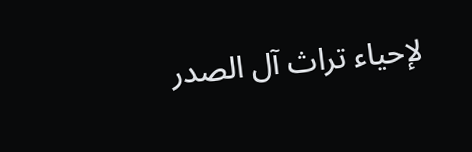لإحياء تراث آل الصدر